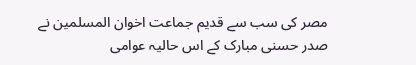مصر کی سب سے قدیم جماعت اخوان المسلمین نے صدر حسنی مبارک کے اس حالیہ عوامی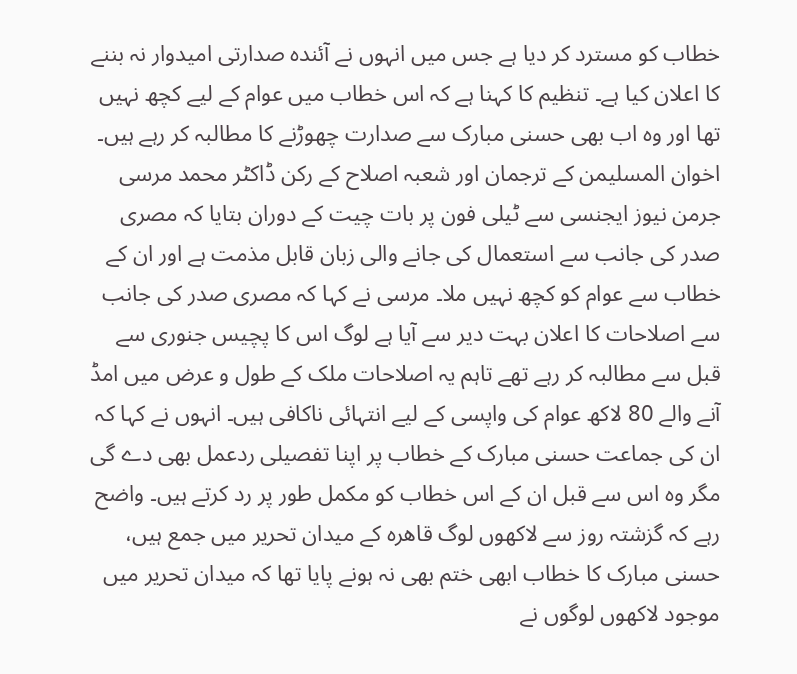خطاب کو مسترد کر دیا ہے جس میں انہوں نے آئندہ صدارتی امیدوار نہ بننے کا اعلان کیا ہے۔ تنظیم کا کہنا ہے کہ اس خطاب میں عوام کے لیے کچھ نہیں تھا اور وہ اب بھی حسنی مبارک سے صدارت چھوڑنے کا مطالبہ کر رہے ہیں۔ اخوان المسلیمن کے ترجمان اور شعبہ اصلاح کے رکن ڈاکٹر محمد مرسی جرمن نیوز ایجنسی سے ٹیلی فون پر بات چیت کے دوران بتایا کہ مصری صدر کی جانب سے استعمال کی جانے والی زبان قابل مذمت ہے اور ان کے خطاب سے عوام کو کچھ نہیں ملا۔ مرسی نے کہا کہ مصری صدر کی جانب سے اصلاحات کا اعلان بہت دیر سے آیا ہے لوگ اس کا پچیس جنوری سے قبل سے مطالبہ کر رہے تھے تاہم یہ اصلاحات ملک کے طول و عرض میں امڈ آنے والے 80 لاکھ عوام کی واپسی کے لیے انتہائی ناکافی ہیں۔ انہوں نے کہا کہ ان کی جماعت حسنی مبارک کے خطاب پر اپنا تفصیلی ردعمل بھی دے گی مگر وہ اس سے قبل ان کے اس خطاب کو مکمل طور پر رد کرتے ہیں۔ واضح رہے کہ گزشتہ روز سے لاکھوں لوگ قاھرہ کے میدان تحریر میں جمع ہیں، حسنی مبارک کا خطاب ابھی ختم بھی نہ ہونے پایا تھا کہ میدان تحریر میں موجود لاکھوں لوگوں نے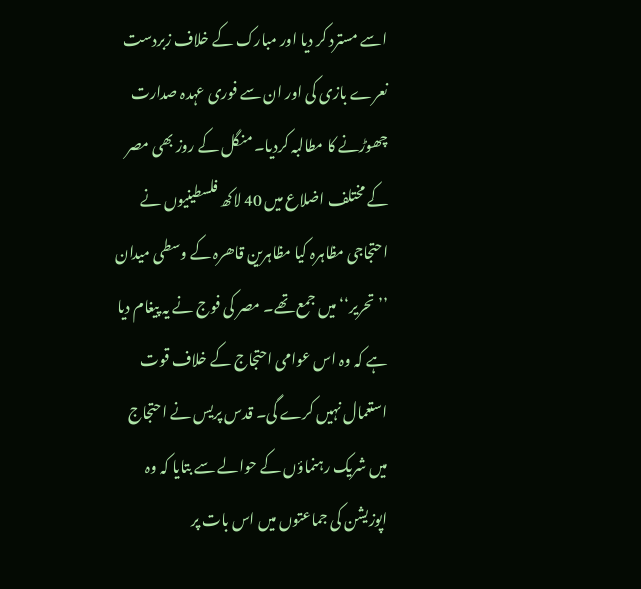اسے مسترد کر دیا اور مبارک کے خلاف زبردست نعرے بازی کی اور ان سے فوری عہدہ صدارت چھوڑنے کا مطالبہ کردیا۔ منگل کے روز بھی مصر کے مختلف اضلاع میں 40 لاکھ فلسطینیوں نے احتجاجی مظاہرہ کیا مظاہرین قاھرہ کے وسطی میدان ’’تحریر‘‘ میں جمع تھے۔ مصر کی فوج نے یہ پیغام دیا ہے کہ وہ اس عوامی احتجاج کے خلاف قوت استعمال نہیں کرے گی۔ قدس پریس نے احتجاج میں شریک رہنماؤں کے حوالے سے بتایا کہ وہ اپوزیشن کی جماعتوں میں اس بات پر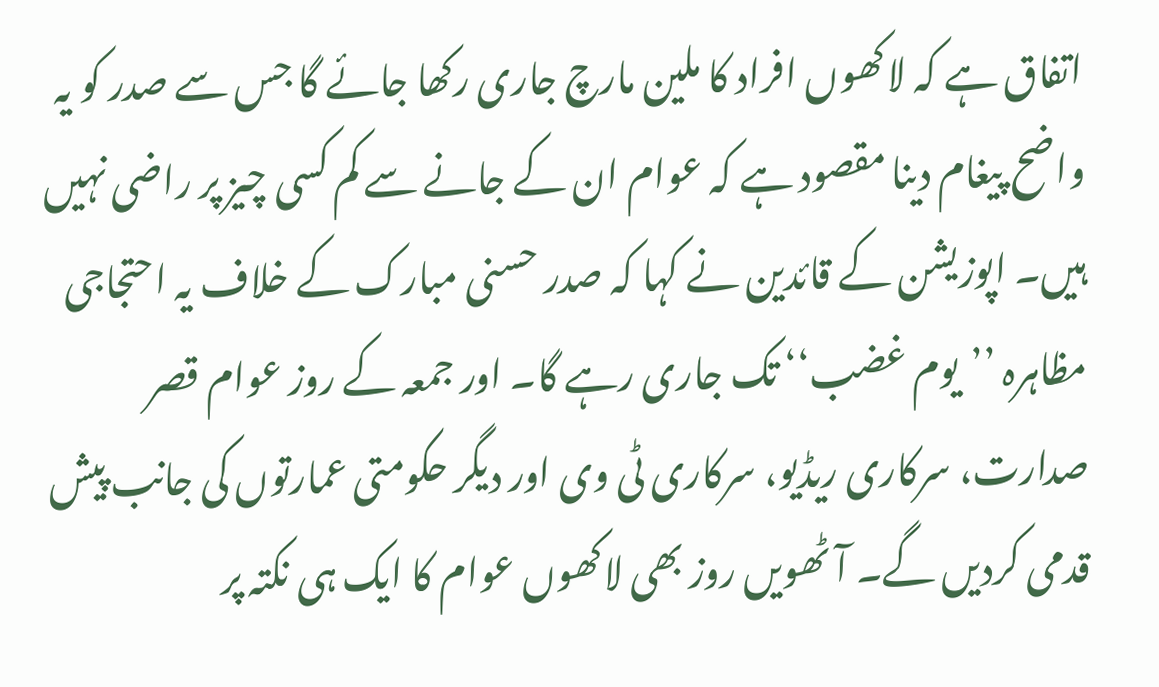اتفاق ہے کہ لاکھوں افراد کا ملین مارچ جاری رکھا جائے گا جس سے صدر کو یہ واضح پیغام دینا مقصود ہے کہ عوام ان کے جانے سے کم کسی چیز پر راضی نہیں ہیں۔ اپوزیشن کے قائدین نے کہا کہ صدر حسنی مبارک کے خلاف یہ احتجاجی مظاہرہ ’’یوم غضب‘‘ تک جاری رہے گا۔ اور جمعہ کے روز عوام قصر صدارت، سرکاری ریڈیو، سرکاری ٹی وی اور دیگر حکومتی عمارتوں کی جانب پیش قدمی کردیں گے۔ آٹھویں روز بھی لاکھوں عوام کا ایک ہی نکتہ پر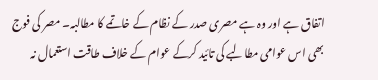اتفاق ہے اور وہ ہے مصری صدر کے نظام کے خاتمے کا مطالبہ۔ مصر کی فوج بھی اس عوامی مطالبے کی تائید کرکے عوام کے خلاف طاقت استعمال نہ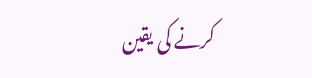کرنے کی یقین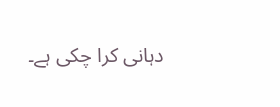دہانی کرا چکی ہے۔